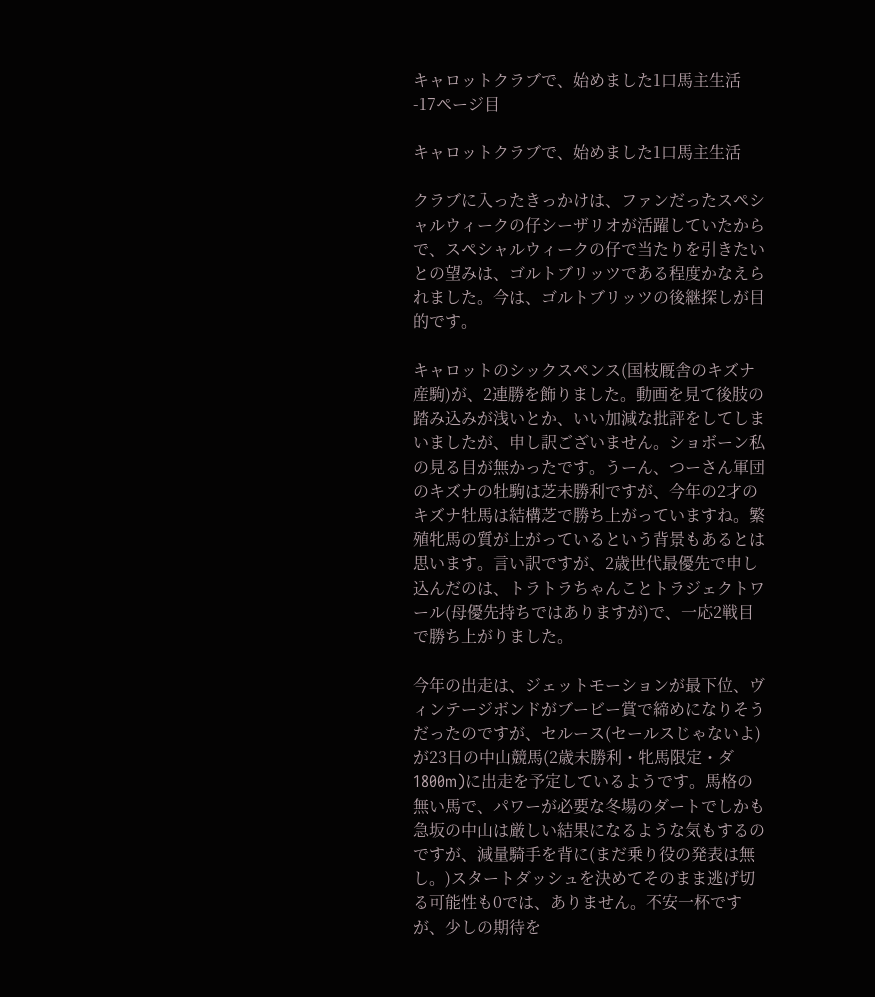キャロットクラブで、始めました1口馬主生活 -17ページ目

キャロットクラブで、始めました1口馬主生活

クラブに入ったきっかけは、ファンだったスペシャルウィークの仔シーザリオが活躍していたからで、スペシャルウィークの仔で当たりを引きたいとの望みは、ゴルトブリッツである程度かなえられました。今は、ゴルトブリッツの後継探しが目的です。

キャロットのシックスペンス(国枝厩舎のキズナ産駒)が、2連勝を飾りました。動画を見て後肢の踏み込みが浅いとか、いい加減な批評をしてしまいましたが、申し訳ございません。ショボーン私の見る目が無かったです。うーん、つーさん軍団のキズナの牡駒は芝未勝利ですが、今年の2才のキズナ牡馬は結構芝で勝ち上がっていますね。繁殖牝馬の質が上がっているという背景もあるとは思います。言い訳ですが、2歳世代最優先で申し込んだのは、トラトラちゃんことトラジェクトワール(母優先持ちではありますが)で、一応2戦目で勝ち上がりました。

今年の出走は、ジェットモーションが最下位、ヴィンテージボンドがブービー賞で締めになりそうだったのですが、セルース(セールスじゃないよ)が23日の中山競馬(2歳未勝利・牝馬限定・ダ1800m)に出走を予定しているようです。馬格の無い馬で、パワーが必要な冬場のダートでしかも急坂の中山は厳しい結果になるような気もするのですが、減量騎手を背に(まだ乗り役の発表は無し。)スタートダッシュを決めてそのまま逃げ切る可能性も0では、ありません。不安一杯ですが、少しの期待を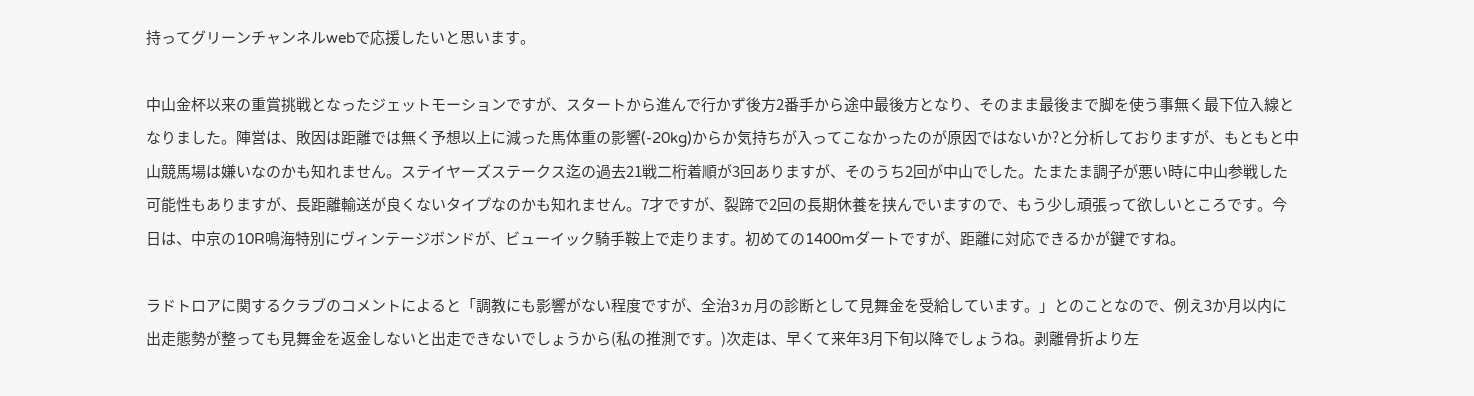持ってグリーンチャンネルwebで応援したいと思います。

中山金杯以来の重賞挑戦となったジェットモーションですが、スタートから進んで行かず後方2番手から途中最後方となり、そのまま最後まで脚を使う事無く最下位入線となりました。陣営は、敗因は距離では無く予想以上に減った馬体重の影響(-20kg)からか気持ちが入ってこなかったのが原因ではないか?と分析しておりますが、もともと中山競馬場は嫌いなのかも知れません。ステイヤーズステークス迄の過去21戦二桁着順が3回ありますが、そのうち2回が中山でした。たまたま調子が悪い時に中山参戦した可能性もありますが、長距離輸送が良くないタイプなのかも知れません。7才ですが、裂蹄で2回の長期休養を挟んでいますので、もう少し頑張って欲しいところです。今日は、中京の10R鳴海特別にヴィンテージボンドが、ビューイック騎手鞍上で走ります。初めての1400mダートですが、距離に対応できるかが鍵ですね。

ラドトロアに関するクラブのコメントによると「調教にも影響がない程度ですが、全治3ヵ月の診断として見舞金を受給しています。」とのことなので、例え3か月以内に出走態勢が整っても見舞金を返金しないと出走できないでしょうから(私の推測です。)次走は、早くて来年3月下旬以降でしょうね。剥離骨折より左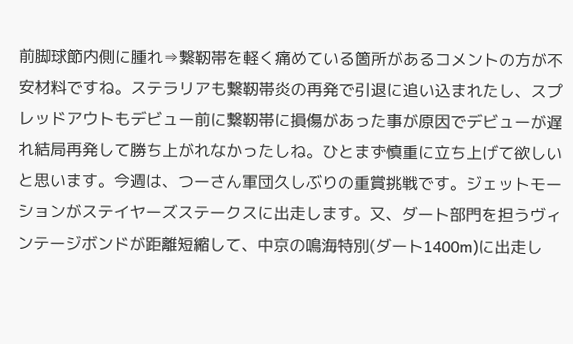前脚球節内側に腫れ⇒繋靭帯を軽く痛めている箇所があるコメントの方が不安材料ですね。ステラリアも繋靭帯炎の再発で引退に追い込まれたし、スプレッドアウトもデビュー前に繋靭帯に損傷があった事が原因でデビューが遅れ結局再発して勝ち上がれなかったしね。ひとまず慎重に立ち上げて欲しいと思います。今週は、つーさん軍団久しぶりの重賞挑戦です。ジェットモーションがステイヤーズステークスに出走します。又、ダート部門を担うヴィンテージボンドが距離短縮して、中京の鳴海特別(ダート1400m)に出走し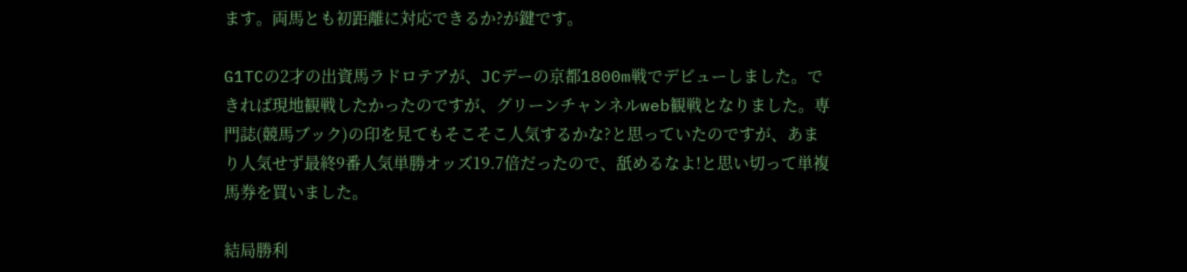ます。両馬とも初距離に対応できるか?が鍵です。

G1TCの2才の出資馬ラドロテアが、JCデーの京都1800m戦でデビューしました。できれば現地観戦したかったのですが、グリーンチャンネルweb観戦となりました。専門誌(競馬ブック)の印を見てもそこそこ人気するかな?と思っていたのですが、あまり人気せず最終9番人気単勝オッズ19.7倍だったので、舐めるなよ!と思い切って単複馬券を買いました。

結局勝利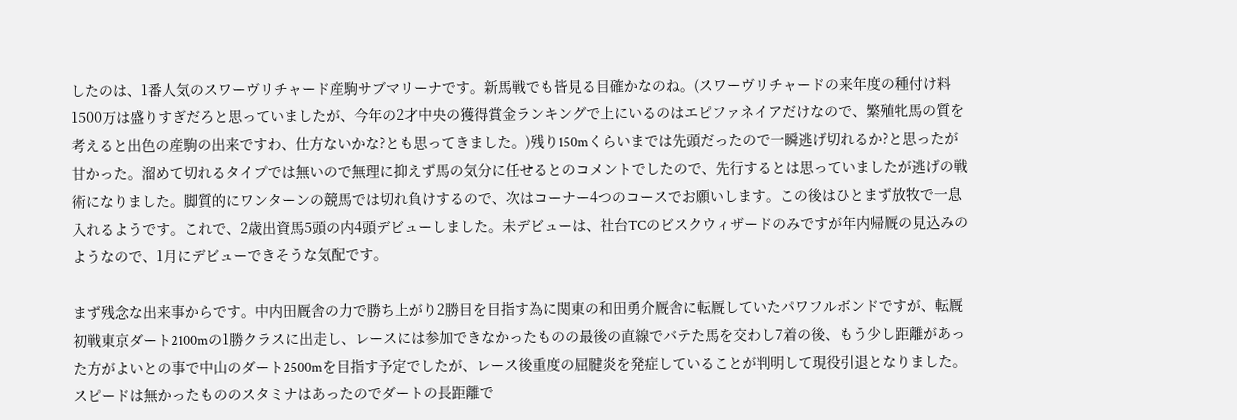したのは、1番人気のスワーヴリチャード産駒サブマリーナです。新馬戦でも皆見る目確かなのね。(スワーヴリチャードの来年度の種付け料1500万は盛りすぎだろと思っていましたが、今年の2才中央の獲得賞金ランキングで上にいるのはエピファネイアだけなので、繁殖牝馬の質を考えると出色の産駒の出来ですわ、仕方ないかな?とも思ってきました。)残り150mくらいまでは先頭だったので一瞬逃げ切れるか?と思ったが甘かった。溜めて切れるタイプでは無いので無理に抑えず馬の気分に任せるとのコメントでしたので、先行するとは思っていましたが逃げの戦術になりました。脚質的にワンターンの競馬では切れ負けするので、次はコーナー4つのコースでお願いします。この後はひとまず放牧で一息入れるようです。これで、2歳出資馬5頭の内4頭デビューしました。未デビューは、社台TCのビスクウィザードのみですが年内帰厩の見込みのようなので、1月にデビューできそうな気配です。

まず残念な出来事からです。中内田厩舎の力で勝ち上がり2勝目を目指す為に関東の和田勇介厩舎に転厩していたパワフルボンドですが、転厩初戦東京ダート2100mの1勝クラスに出走し、レースには参加できなかったものの最後の直線でバテた馬を交わし7着の後、もう少し距離があった方がよいとの事で中山のダート2500mを目指す予定でしたが、レース後重度の屈腱炎を発症していることが判明して現役引退となりました。スピードは無かったもののスタミナはあったのでダートの長距離で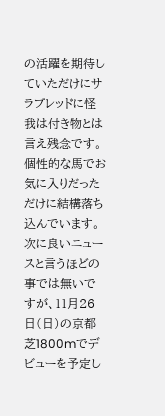の活躍を期待していただけにサラブレッドに怪我は付き物とは言え残念です。個性的な馬でお気に入りだっただけに結構落ち込んでいます。次に良いニュースと言うほどの事では無いですが、11月26日(日)の京都芝1800mでデビューを予定し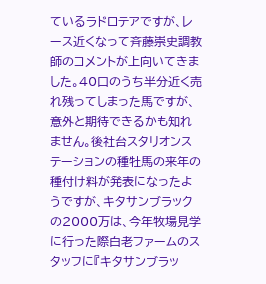ているラドロテアですが、レース近くなって斉藤崇史調教師のコメントが上向いてきました。40口のうち半分近く売れ残ってしまった馬ですが、意外と期待できるかも知れません。後社台スタリオンステーションの種牡馬の来年の種付け料が発表になったようですが、キタサンブラックの2000万は、今年牧場見学に行った際白老ファームのスタッフに『キタサンブラッ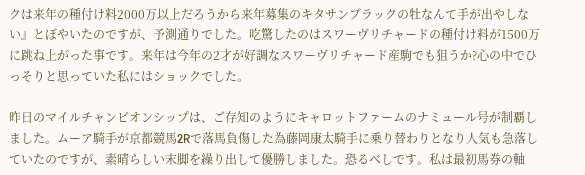クは来年の種付け料2000万以上だろうから来年募集のキタサンブラックの牡なんて手が出やしない』とぼやいたのですが、予測通りでした。吃驚したのはスワーヴリチャードの種付け料が1500万に跳ね上がった事です。来年は今年の2才が好調なスワーヴリチャード産駒でも狙うか?心の中でひっそりと思っていた私にはショックでした。

昨日のマイルチャンピオンシップは、ご存知のようにキャロットファームのナミュール号が制覇しました。ムーア騎手が京都競馬2Rで落馬負傷した為藤岡康太騎手に乗り替わりとなり人気も急落していたのですが、素晴らしい末脚を繰り出して優勝しました。恐るべしです。私は最初馬券の軸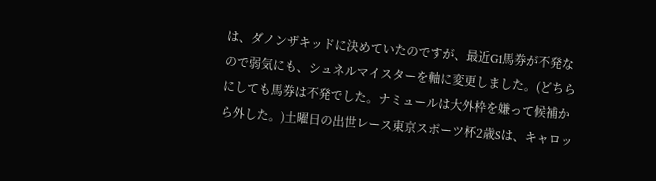は、ダノンザキッドに決めていたのですが、最近G1馬券が不発なので弱気にも、シュネルマイスターを軸に変更しました。(どちらにしても馬券は不発でした。ナミュールは大外枠を嫌って候補から外した。)土曜日の出世レース東京スポーツ杯2歳Sは、キャロッ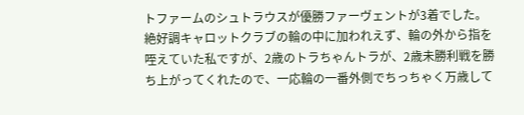トファームのシュトラウスが優勝ファーヴェントが3着でした。絶好調キャロットクラブの輪の中に加われえず、輪の外から指を咥えていた私ですが、2歳のトラちゃんトラが、2歳未勝利戦を勝ち上がってくれたので、一応輪の一番外側でちっちゃく万歳して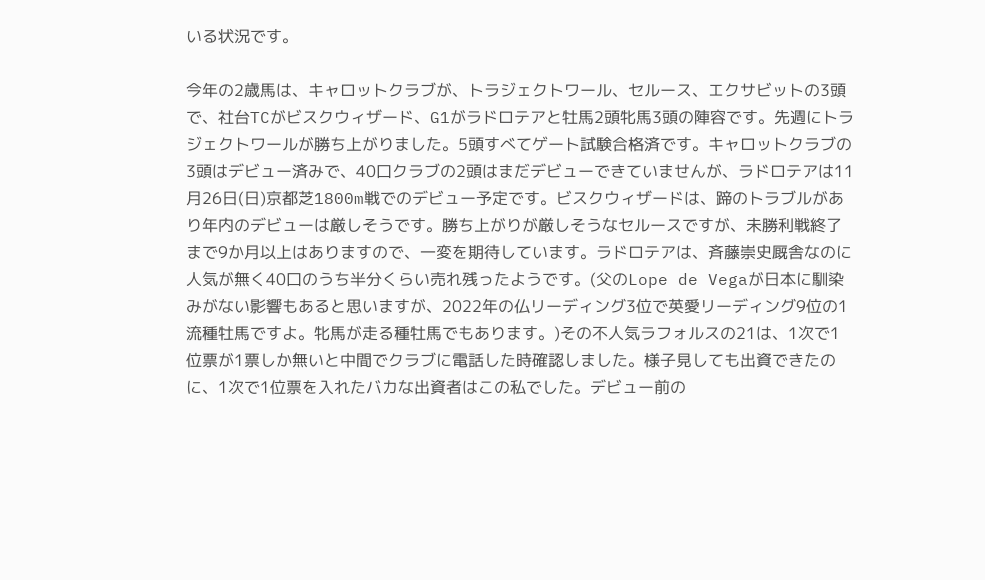いる状況です。

今年の2歳馬は、キャロットクラブが、トラジェクトワール、セルース、エクサビットの3頭で、社台TCがビスクウィザード、G1がラドロテアと牡馬2頭牝馬3頭の陣容です。先週にトラジェクトワールが勝ち上がりました。5頭すべてゲート試験合格済です。キャロットクラブの3頭はデビュー済みで、40口クラブの2頭はまだデビューできていませんが、ラドロテアは11月26日(日)京都芝1800m戦でのデビュー予定です。ビスクウィザードは、蹄のトラブルがあり年内のデビューは厳しそうです。勝ち上がりが厳しそうなセルースですが、未勝利戦終了まで9か月以上はありますので、一変を期待しています。ラドロテアは、斉藤崇史厩舎なのに人気が無く40口のうち半分くらい売れ残ったようです。(父のLope de Vegaが日本に馴染みがない影響もあると思いますが、2022年の仏リーディング3位で英愛リーディング9位の1流種牡馬ですよ。牝馬が走る種牡馬でもあります。)その不人気ラフォルスの21は、1次で1位票が1票しか無いと中間でクラブに電話した時確認しました。様子見しても出資できたのに、1次で1位票を入れたバカな出資者はこの私でした。デビュー前の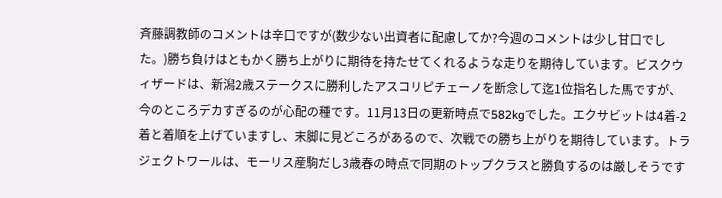斉藤調教師のコメントは辛口ですが(数少ない出資者に配慮してか?今週のコメントは少し甘口でした。)勝ち負けはともかく勝ち上がりに期待を持たせてくれるような走りを期待しています。ビスクウィザードは、新潟2歳ステークスに勝利したアスコリピチェーノを断念して迄1位指名した馬ですが、今のところデカすぎるのが心配の種です。11月13日の更新時点で582kgでした。エクサビットは4着-2着と着順を上げていますし、末脚に見どころがあるので、次戦での勝ち上がりを期待しています。トラジェクトワールは、モーリス産駒だし3歳春の時点で同期のトップクラスと勝負するのは厳しそうです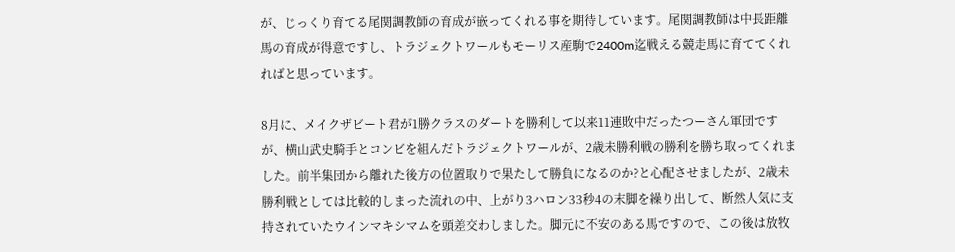が、じっくり育てる尾関調教師の育成が嵌ってくれる事を期待しています。尾関調教師は中長距離馬の育成が得意ですし、トラジェクトワールもモーリス産駒で2400m迄戦える競走馬に育ててくれればと思っています。

8月に、メイクザビート君が1勝クラスのダートを勝利して以来11連敗中だったつーさん軍団ですが、横山武史騎手とコンビを組んだトラジェクトワールが、2歳未勝利戦の勝利を勝ち取ってくれました。前半集団から離れた後方の位置取りで果たして勝負になるのか?と心配させましたが、2歳未勝利戦としては比較的しまった流れの中、上がり3ハロン33秒4の末脚を繰り出して、断然人気に支持されていたウインマキシマムを頭差交わしました。脚元に不安のある馬ですので、この後は放牧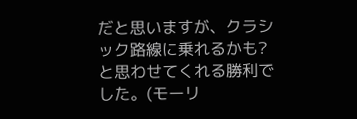だと思いますが、クラシック路線に乗れるかも?と思わせてくれる勝利でした。(モーリ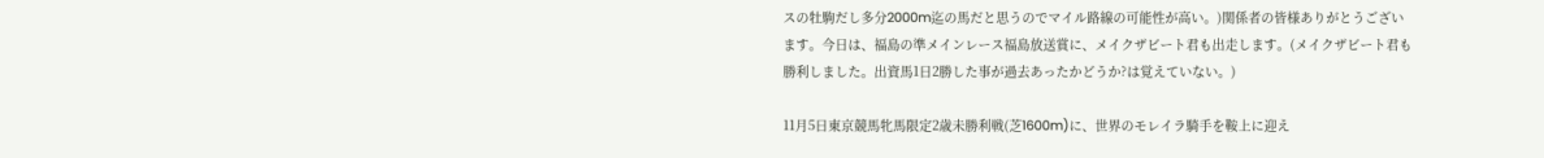スの牡駒だし多分2000m迄の馬だと思うのでマイル路線の可能性が高い。)関係者の皆様ありがとうございます。今日は、福島の準メインレース福島放送賞に、メイクザビート君も出走します。(メイクザビート君も勝利しました。出資馬1日2勝した事が過去あったかどうか?は覚えていない。)

11月5日東京競馬牝馬限定2歳未勝利戦(芝1600m)に、世界のモレイラ騎手を鞍上に迎え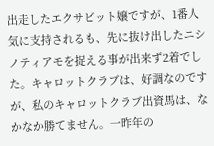出走したエクサビット嬢ですが、1番人気に支持されるも、先に抜け出したニシノティアモを捉える事が出来ず2着でした。キャロットクラブは、好調なのですが、私のキャロットクラブ出資馬は、なかなか勝てません。一昨年の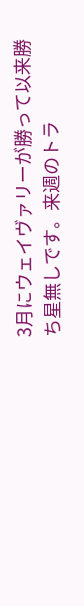3月にウェイヴァリーが勝って以来勝ち星無しです。来週のトラ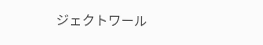ジェクトワール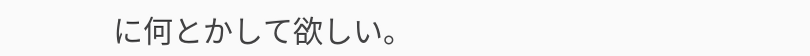に何とかして欲しい。